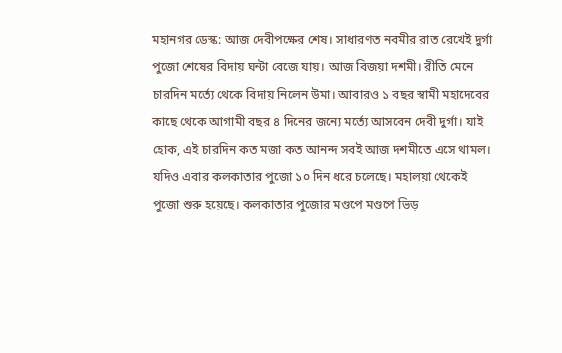মহানগর ডেস্ক: আজ দেবীপক্ষের শেষ। সাধারণত নবমীর রাত রেখেই দুর্গা পুজো শেষের বিদায় ঘন্টা বেজে যায়। আজ বিজয়া দশমী। রীতি মেনে চারদিন মর্ত্যে থেকে বিদায় নিলেন উমা। আবারও ১ বছর স্বামী মহাদেবের কাছে থেকে আগামী বছর ৪ দিনের জন্যে মর্ত্যে আসবেন দেবী দুর্গা। যাই হোক, এই চারদিন কত মজা কত আনন্দ সবই আজ দশমীতে এসে থামল। যদিও এবার কলকাতার পুজো ১০ দিন ধরে চলেছে। মহালয়া থেকেই পুজো শুরু হয়েছে। কলকাতার পুজোর মণ্ডপে মণ্ডপে ভিড়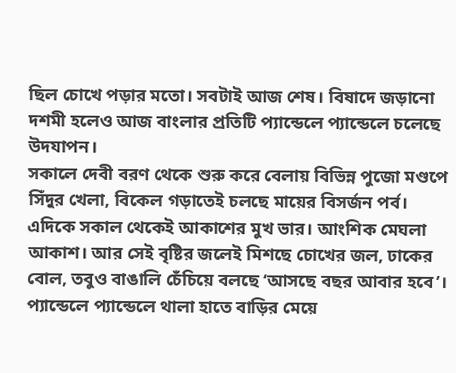ছিল চোখে পড়ার মতো। সবটাই আজ শেষ। বিষাদে জড়ানো দশমী হলেও আজ বাংলার প্রতিটি প্যান্ডেলে প্যান্ডেলে চলেছে উদযাপন।
সকালে দেবী বরণ থেকে শুরু করে বেলায় বিভিন্ন পুজো মণ্ডপে সিঁদুর খেলা, বিকেল গড়াতেই চলছে মায়ের বিসর্জন পর্ব। এদিকে সকাল থেকেই আকাশের মুখ ভার। আংশিক মেঘলা আকাশ। আর সেই বৃষ্টির জলেই মিশছে চোখের জল, ঢাকের বোল, তবুও বাঙালি চেঁচিয়ে বলছে ‘আসছে বছর আবার হবে’। প্যান্ডেলে প্যান্ডেলে থালা হাতে বাড়ির মেয়ে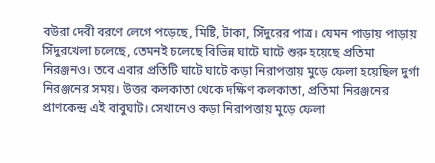বউরা দেবী বরণে লেগে পড়েছে, মিষ্টি, টাকা, সিঁদুরের পাত্র। যেমন পাড়ায় পাড়ায় সিঁদুরখেলা চলেছে, তেমনই চলেছে বিভিন্ন ঘাটে ঘাটে শুরু হয়েছে প্রতিমা নিরঞ্জনও। তবে এবার প্রতিটি ঘাটে ঘাটে কড়া নিরাপত্তায় মুড়ে ফেলা হয়েছিল দুর্গা নিরঞ্জনের সময়। উত্তর কলকাতা থেকে দক্ষিণ কলকাতা, প্রতিমা নিরঞ্জনের প্রাণকেন্দ্র এই বাবুঘাট। সেখানেও কড়া নিরাপত্তায় মুড়ে ফেলা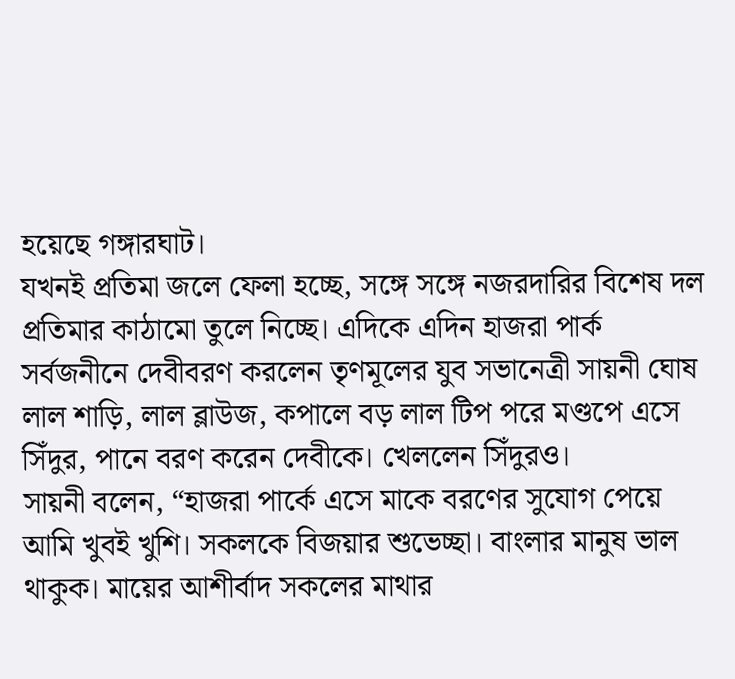হয়েছে গঙ্গারঘাট।
যখনই প্রতিমা জলে ফেলা হচ্ছে, সঙ্গে সঙ্গে নজরদারির বিশেষ দল প্রতিমার কাঠামো তুলে নিচ্ছে। এদিকে এদিন হাজরা পার্ক সর্বজনীনে দেবীবরণ করলেন তৃণমূলের যুব সভানেত্রী সায়নী ঘোষ লাল শাড়ি, লাল ব্লাউজ, কপালে বড় লাল টিপ পরে মণ্ডপে এসে সিঁদুর, পানে বরণ করেন দেবীকে। খেললেন সিঁদুরও।
সায়নী বলেন, “হাজরা পার্কে এসে মাকে বরণের সুযোগ পেয়ে আমি খুবই খুশি। সকলকে বিজয়ার শুভেচ্ছা। বাংলার মানুষ ভাল থাকুক। মায়ের আশীর্বাদ সকলের মাথার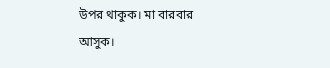উপর থাকুক। মা বারবার আসুক।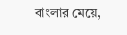বাংলার মেয়ে,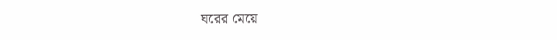ঘরের মেয়ে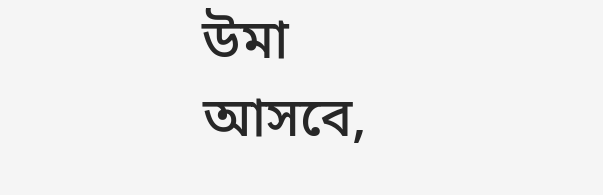উমা আসবে,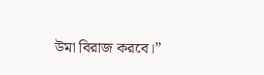উমা বিরাজ করবে।”